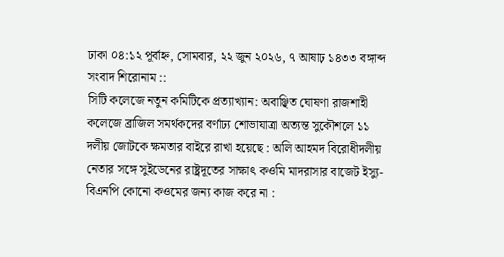ঢাকা ০৪:১২ পূর্বাহ্ন, সোমবার, ২২ জুন ২০২৬, ৭ আষাঢ় ১৪৩৩ বঙ্গাব্দ
সংবাদ শিরোনাম ::
সিটি কলেজে নতুন কমিটিকে প্রত্যাখ্যান: অবাঞ্ছিত ঘোষণা রাজশাহী কলেজে ব্রাজিল সমর্থকদের বর্ণাঢ্য শোভাযাত্রা অত্যন্ত সুকৌশলে ১১ দলীয় জোটকে ক্ষমতার বাইরে রাখা হয়েছে : অলি আহমদ বিরোধীদলীয় নেতার সঙ্গে সুইডেনের রাষ্ট্রদূতের সাক্ষাৎ কওমি মাদরাসার বাজেট ইস্যু-বিএনপি কোনো কওমের জন্য কাজ করে না :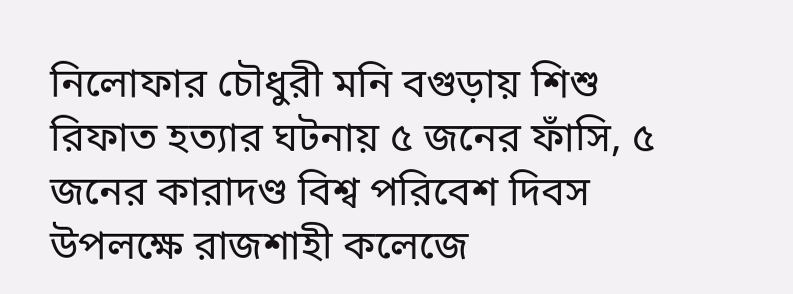নিলোফার চৌধুরী মনি বগুড়ায় শিশু রিফাত হত্যার ঘটনায় ৫ জনের ফাঁসি, ৫ জনের কারাদণ্ড বিশ্ব পরিবেশ দিবস উপলক্ষে রাজশাহী কলেজে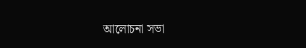আলোচনা সভা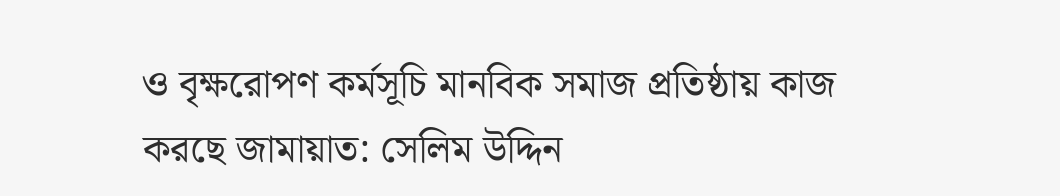ও বৃক্ষরোপণ কর্মসূচি মানবিক সমাজ প্রতিষ্ঠায় কাজ করছে জামায়াত: সেলিম উদ্দিন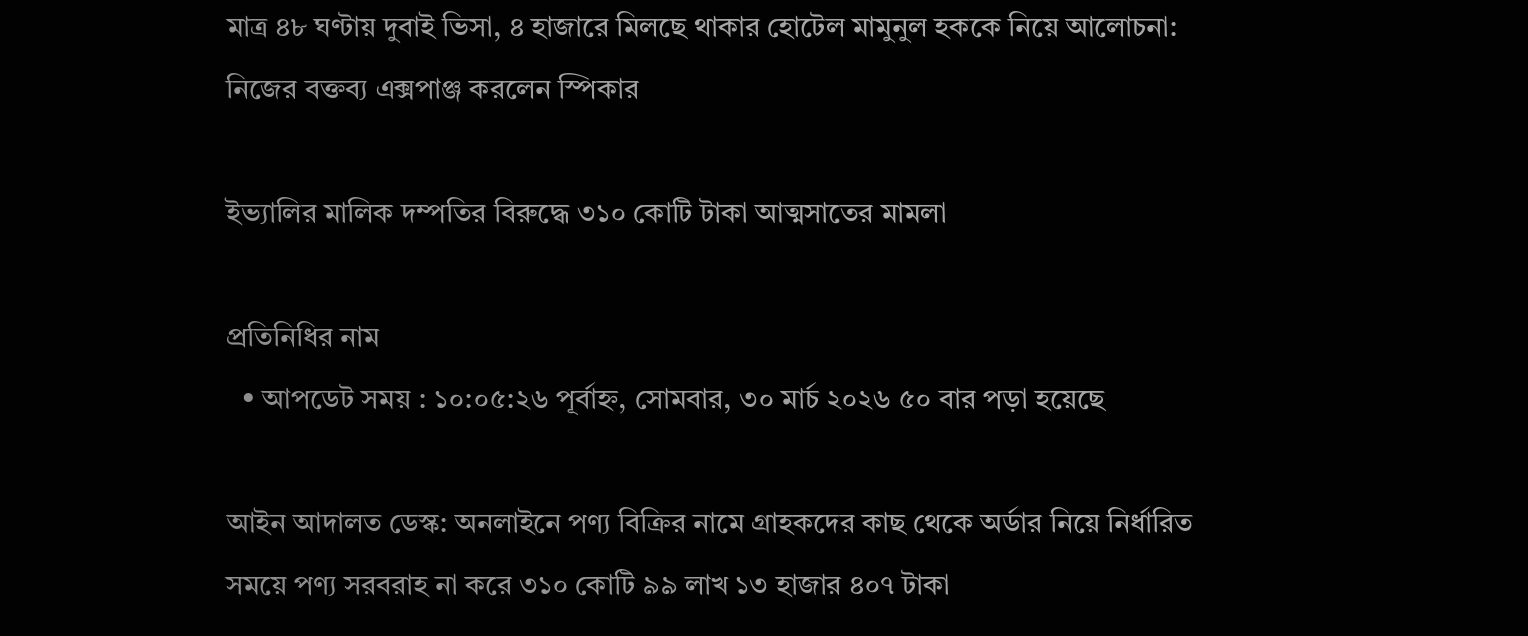মাত্র ৪৮ ঘণ্টায় দুবাই ভিসা, ৪ হাজারে মিলছে থাকার হোটেল মামুনুল হককে নিয়ে আলোচনা: নিজের বক্তব্য এক্সপাঞ্জ করলেন স্পিকার

ইভ্যালির মালিক দম্পতির বিরুদ্ধে ৩১০ কোটি টাকা আত্মসাতের মামলা

প্রতিনিধির নাম
  • আপডেট সময় : ১০:০৫:২৬ পূর্বাহ্ন, সোমবার, ৩০ মার্চ ২০২৬ ৫০ বার পড়া হয়েছে

আইন আদালত ডেস্ক: অনলাইনে পণ্য বিক্রির নামে গ্রাহকদের কাছ থেকে অর্ডার নিয়ে নির্ধারিত সময়ে পণ্য সরবরাহ না করে ৩১০ কোটি ৯৯ লাখ ১৩ হাজার ৪০৭ টাকা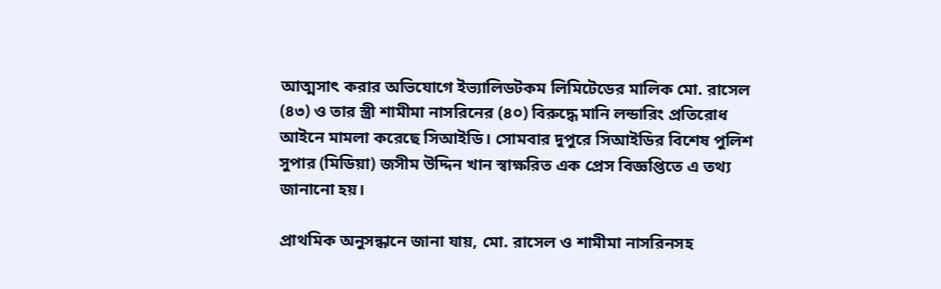আত্মসাৎ করার অভিযোগে ইভ্যালিডটকম লিমিটেডের মালিক মো. রাসেল (৪৩) ও তার স্ত্রী শামীমা নাসরিনের (৪০) বিরুদ্ধে মানি লন্ডারিং প্রতিরোধ আইনে মামলা করেছে সিআইডি। সোমবার দুপুরে সিআইডির বিশেষ পুলিশ সুপার (মিডিয়া) জসীম উদ্দিন খান স্বাক্ষরিত এক প্রেস বিজ্ঞপ্তিতে এ তথ্য জানানো হয়।

প্রাথমিক অনুসন্ধানে জানা যায়, মো. রাসেল ও শামীমা নাসরিনসহ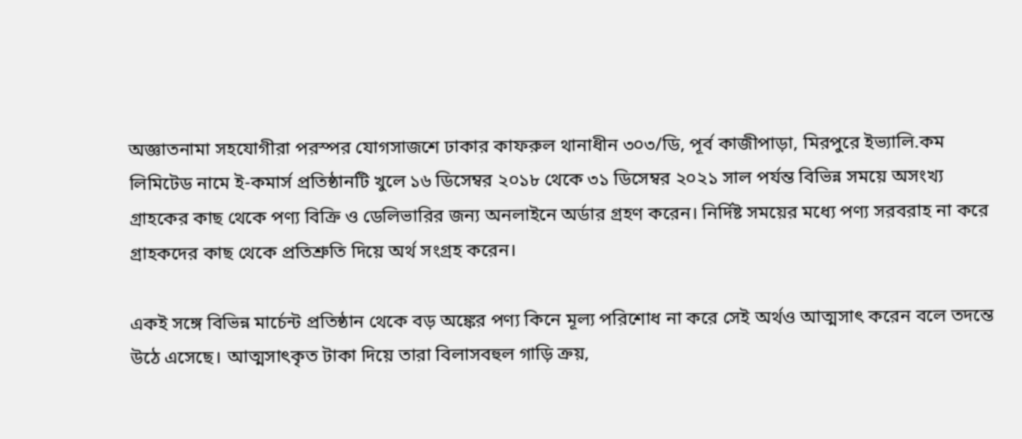অজ্ঞাতনামা সহযোগীরা পরস্পর যোগসাজশে ঢাকার কাফরুল থানাধীন ৩০৩/ডি, পূর্ব কাজীপাড়া, মিরপুরে ইভ্যালি.কম লিমিটেড নামে ই-কমার্স প্রতিষ্ঠানটি খুলে ১৬ ডিসেম্বর ২০১৮ থেকে ৩১ ডিসেম্বর ২০২১ সাল পর্যন্ত বিভিন্ন সময়ে অসংখ্য গ্রাহকের কাছ থেকে পণ্য বিক্রি ও ডেলিভারির জন্য অনলাইনে অর্ডার গ্রহণ করেন। নির্দিষ্ট সময়ের মধ্যে পণ্য সরবরাহ না করে গ্রাহকদের কাছ থেকে প্রতিশ্রুতি দিয়ে অর্থ সংগ্রহ করেন।

একই সঙ্গে বিভিন্ন মার্চেন্ট প্রতিষ্ঠান থেকে বড় অঙ্কের পণ্য কিনে মূল্য পরিশোধ না করে সেই অর্থও আত্মসাৎ করেন বলে তদন্তে উঠে এসেছে। আত্মসাৎকৃত টাকা দিয়ে তারা বিলাসবহুল গাড়ি ক্রয়,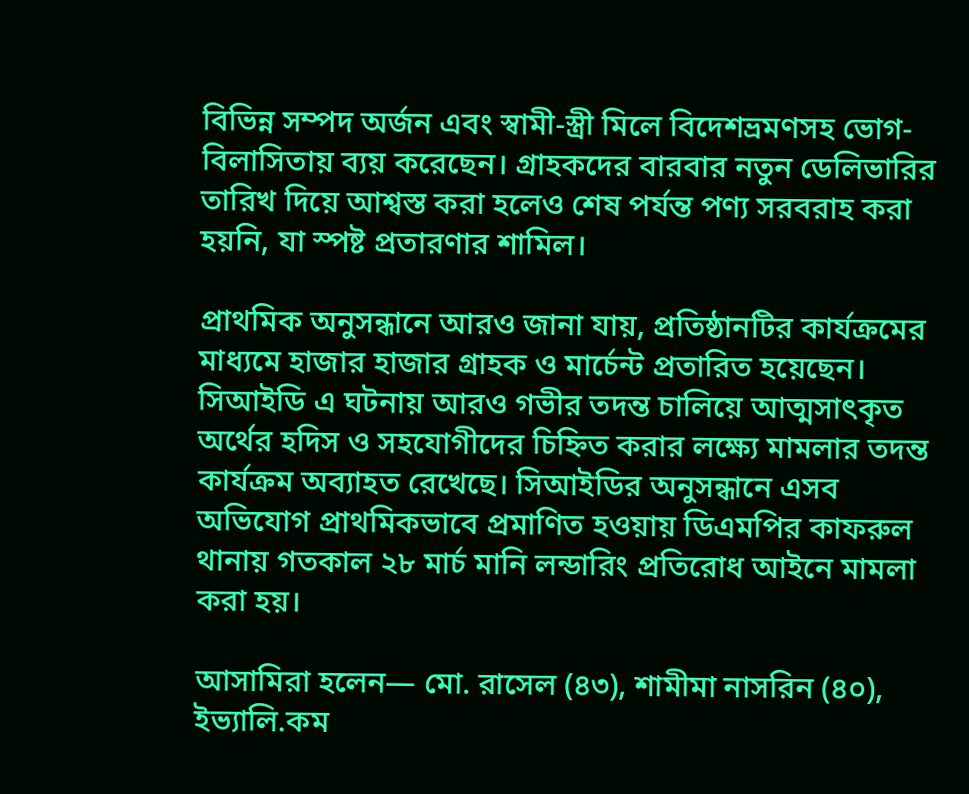বিভিন্ন সম্পদ অর্জন এবং স্বামী-স্ত্রী মিলে বিদেশভ্রমণসহ ভোগ-বিলাসিতায় ব্যয় করেছেন। গ্রাহকদের বারবার নতুন ডেলিভারির তারিখ দিয়ে আশ্বস্ত করা হলেও শেষ পর্যন্ত পণ্য সরবরাহ করা হয়নি, যা স্পষ্ট প্রতারণার শামিল।

প্রাথমিক অনুসন্ধানে আরও জানা যায়, প্রতিষ্ঠানটির কার্যক্রমের মাধ্যমে হাজার হাজার গ্রাহক ও মার্চেন্ট প্রতারিত হয়েছেন। সিআইডি এ ঘটনায় আরও গভীর তদন্ত চালিয়ে আত্মসাৎকৃত অর্থের হদিস ও সহযোগীদের চিহ্নিত করার লক্ষ্যে মামলার তদন্ত কার্যক্রম অব্যাহত রেখেছে। সিআইডির অনুসন্ধানে এসব অভিযোগ প্রাথমিকভাবে প্রমাণিত হওয়ায় ডিএমপির কাফরুল থানায় গতকাল ২৮ মার্চ মানি লন্ডারিং প্রতিরোধ আইনে মামলা করা হয়।

আসামিরা হলেন— মো. রাসেল (৪৩), শামীমা নাসরিন (৪০), ইভ্যালি.কম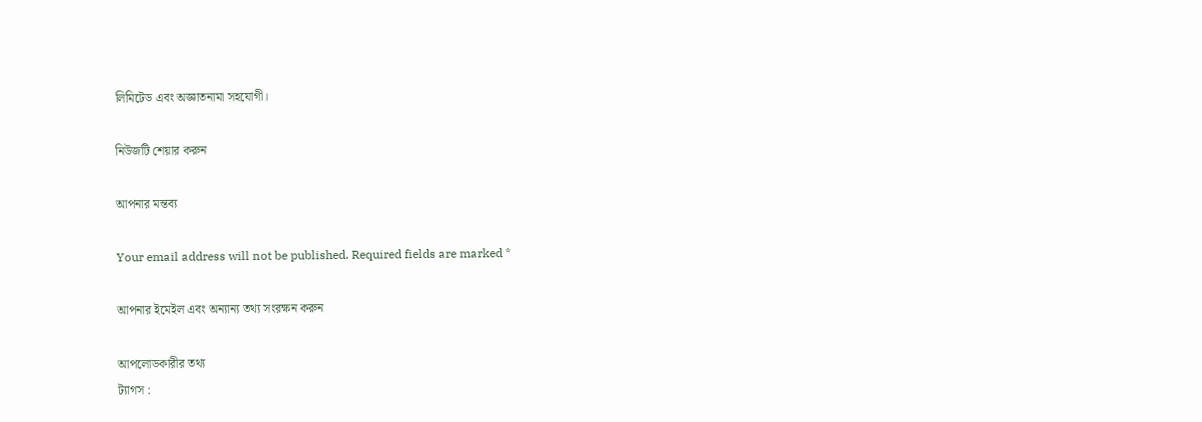লিমিটেড এবং অজ্ঞাতনামা সহযোগী।

নিউজটি শেয়ার করুন

আপনার মন্তব্য

Your email address will not be published. Required fields are marked *

আপনার ইমেইল এবং অন্যান্য তথ্য সংরক্ষন করুন

আপলোডকারীর তথ্য
ট্যাগস :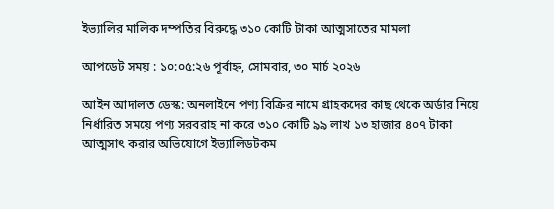ইভ্যালির মালিক দম্পতির বিরুদ্ধে ৩১০ কোটি টাকা আত্মসাতের মামলা

আপডেট সময় : ১০:০৫:২৬ পূর্বাহ্ন, সোমবার, ৩০ মার্চ ২০২৬

আইন আদালত ডেস্ক: অনলাইনে পণ্য বিক্রির নামে গ্রাহকদের কাছ থেকে অর্ডার নিয়ে নির্ধারিত সময়ে পণ্য সরবরাহ না করে ৩১০ কোটি ৯৯ লাখ ১৩ হাজার ৪০৭ টাকা আত্মসাৎ করার অভিযোগে ইভ্যালিডটকম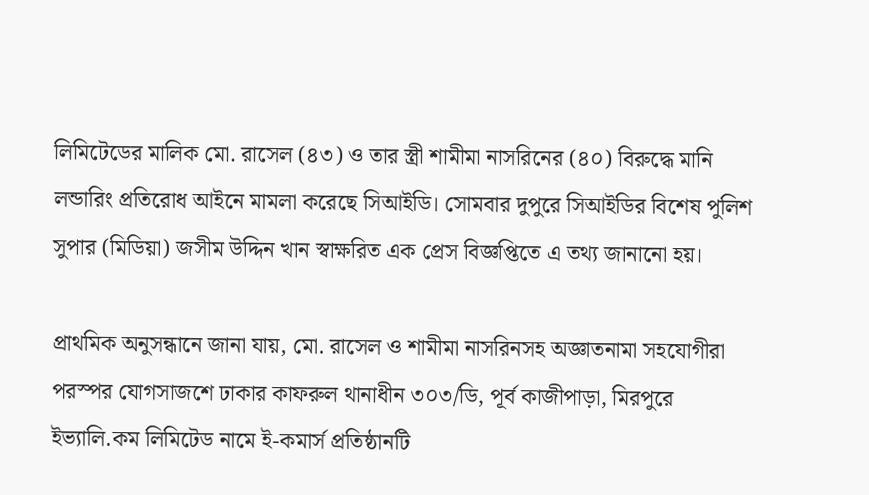লিমিটেডের মালিক মো. রাসেল (৪৩) ও তার স্ত্রী শামীমা নাসরিনের (৪০) বিরুদ্ধে মানি লন্ডারিং প্রতিরোধ আইনে মামলা করেছে সিআইডি। সোমবার দুপুরে সিআইডির বিশেষ পুলিশ সুপার (মিডিয়া) জসীম উদ্দিন খান স্বাক্ষরিত এক প্রেস বিজ্ঞপ্তিতে এ তথ্য জানানো হয়।

প্রাথমিক অনুসন্ধানে জানা যায়, মো. রাসেল ও শামীমা নাসরিনসহ অজ্ঞাতনামা সহযোগীরা পরস্পর যোগসাজশে ঢাকার কাফরুল থানাধীন ৩০৩/ডি, পূর্ব কাজীপাড়া, মিরপুরে ইভ্যালি.কম লিমিটেড নামে ই-কমার্স প্রতিষ্ঠানটি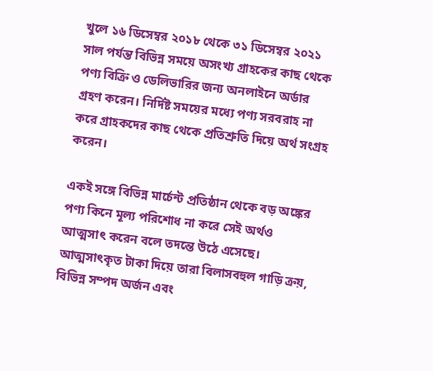খুলে ১৬ ডিসেম্বর ২০১৮ থেকে ৩১ ডিসেম্বর ২০২১ সাল পর্যন্ত বিভিন্ন সময়ে অসংখ্য গ্রাহকের কাছ থেকে পণ্য বিক্রি ও ডেলিভারির জন্য অনলাইনে অর্ডার গ্রহণ করেন। নির্দিষ্ট সময়ের মধ্যে পণ্য সরবরাহ না করে গ্রাহকদের কাছ থেকে প্রতিশ্রুতি দিয়ে অর্থ সংগ্রহ করেন।

একই সঙ্গে বিভিন্ন মার্চেন্ট প্রতিষ্ঠান থেকে বড় অঙ্কের পণ্য কিনে মূল্য পরিশোধ না করে সেই অর্থও আত্মসাৎ করেন বলে তদন্তে উঠে এসেছে। আত্মসাৎকৃত টাকা দিয়ে তারা বিলাসবহুল গাড়ি ক্রয়, বিভিন্ন সম্পদ অর্জন এবং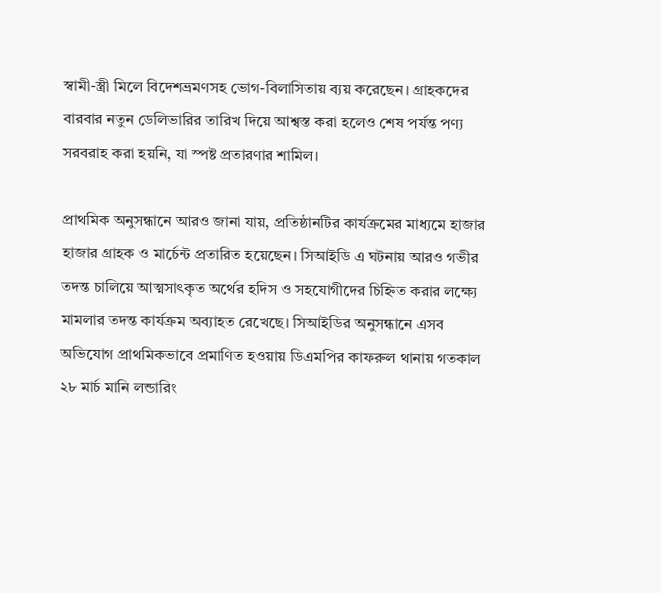স্বামী-স্ত্রী মিলে বিদেশভ্রমণসহ ভোগ-বিলাসিতায় ব্যয় করেছেন। গ্রাহকদের বারবার নতুন ডেলিভারির তারিখ দিয়ে আশ্বস্ত করা হলেও শেষ পর্যন্ত পণ্য সরবরাহ করা হয়নি, যা স্পষ্ট প্রতারণার শামিল।

প্রাথমিক অনুসন্ধানে আরও জানা যায়, প্রতিষ্ঠানটির কার্যক্রমের মাধ্যমে হাজার হাজার গ্রাহক ও মার্চেন্ট প্রতারিত হয়েছেন। সিআইডি এ ঘটনায় আরও গভীর তদন্ত চালিয়ে আত্মসাৎকৃত অর্থের হদিস ও সহযোগীদের চিহ্নিত করার লক্ষ্যে মামলার তদন্ত কার্যক্রম অব্যাহত রেখেছে। সিআইডির অনুসন্ধানে এসব অভিযোগ প্রাথমিকভাবে প্রমাণিত হওয়ায় ডিএমপির কাফরুল থানায় গতকাল ২৮ মার্চ মানি লন্ডারিং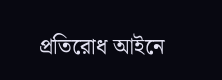প্রতিরোধ আইনে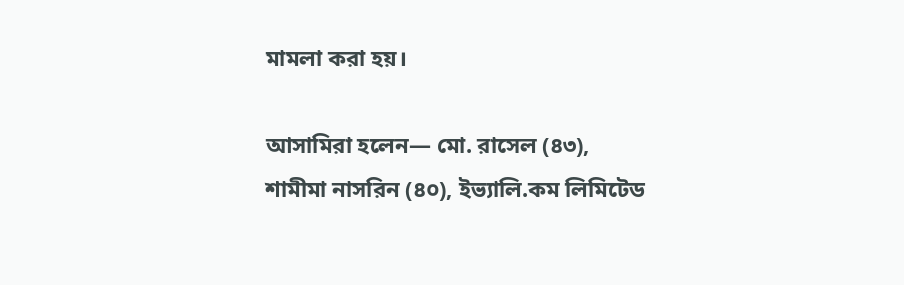মামলা করা হয়।

আসামিরা হলেন— মো. রাসেল (৪৩), শামীমা নাসরিন (৪০), ইভ্যালি.কম লিমিটেড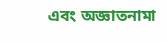এবং অজ্ঞাতনামা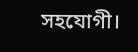সহযোগী।